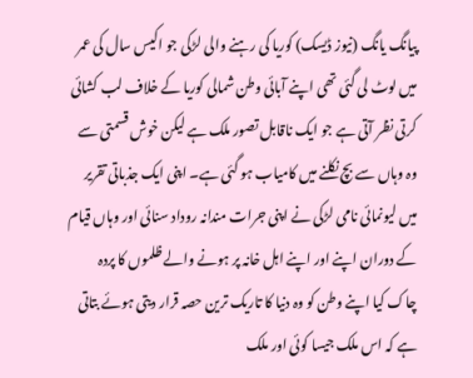پیانگ یانگ (نیوز ڈیسک) کوریا کی رہنے والی لڑکی جو اکیس سال کی عمر میں لوٹ لی گئی تھی اپنے آبائی وطن شمالی کوریا کے خلاف لب کشائی کرتی نظر آتی ہے جو ایک ناقابل تصور ملک ہے لیکن خوش قسمتی سے وہ وہاں سے بچ نکلنے میں کامیاب ہو گئی ہے۔ اپنی ایک جذباتی تقریر میں لیونمائی نامی لڑکی نے اپنی جرات مندانہ روداد سنائی اور وہاں قیام کے دوران اپنے اور اپنے اہل خانہ پر ہونے والے ظلموں کا پردہ چاک کیا اپنے وطن کو وہ دنیا کا تاریک ترین حصہ قرار دیتی ہوئے بتاتی ہے کہ اس ملک جیسا کوئی اور ملک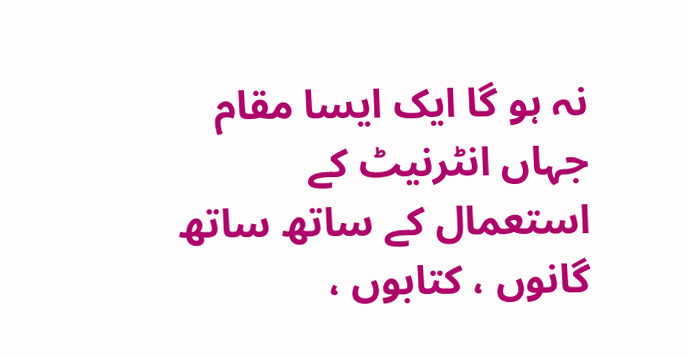نہ ہو گا ایک ایسا مقام جہاں انٹرنیٹ کے استعمال کے ساتھ ساتھ گانوں ، کتابوں ،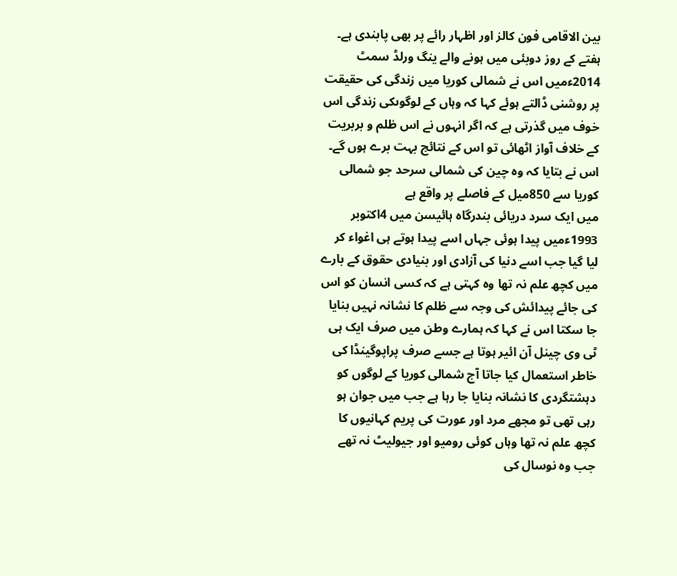بین الاقامی فون کالز اور اظہار رائے پر بھی پابندی ہے۔ ہفتے کے روز دوبئی میں ہونے والے ینگ ورلڈ سمٹ 2014ءمیں اس نے شمالی کوریا میں زندگی کی حقیقت پر روشنی ڈالتے ہوئے کہا کہ وہاں کے لوگوںکی زندگی اس خوف میں گذرتی ہے کہ اگر انہوں نے اس ظلم و بربریت کے خلاف آواز اٹھائی تو اس کے نتائج بہت برے ہوں گے۔ اس نے بتایا کہ وہ چین کی شمالی سرحد جو شمالی کوریا سے 850میل کے فاصلے پر واقع ہے
میں ایک سرد دریائی بندرگاہ ہائیسن میں 4اکتوبر 1993ءمیں پیدا ہوئی جہاں اسے پیدا ہوتے ہی اغواء کر لیا گیا جب اسے دنیا کی آزادی اور بنیادی حقوق کے بارے میں کچھ علم نہ تھا وہ کہتی ہے کہ کسی انسان کو اس کی جائے پیدائش کی وجہ سے ظلم کا نشانہ نہیں بنایا جا سکتا اس نے کہا کہ ہمارے وطن میں صرف ایک ہی ٹی وی چینل آن ائیر ہوتا ہے جسے صرف پراپوگینڈا کی خاطر استعمال کیا جاتا آج شمالی کوریا کے لوگوں کو دہشتگردی کا نشانہ بنایا جا رہا ہے جب میں جوان ہو رہی تھی تو مجھے مرد اور عورت کی پریم کہانیوں کا کچھ علم نہ تھا وہاں کوئی رومیو اور جیولیٹ نہ تھے جب وہ نوسال کی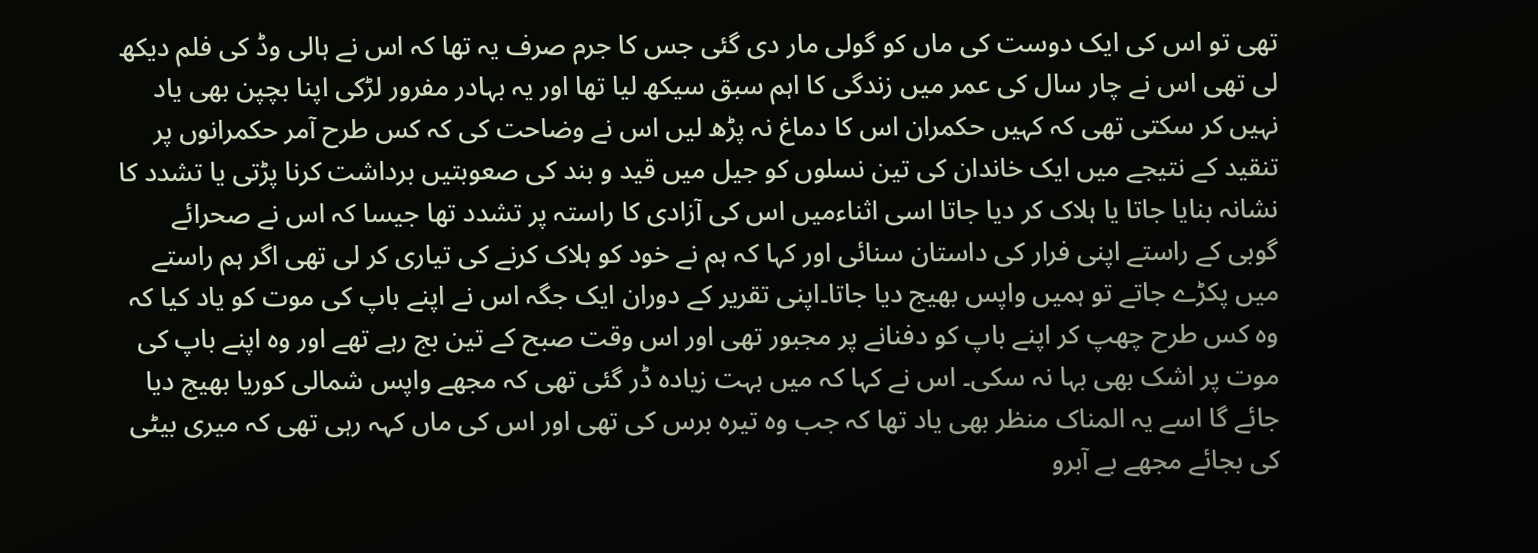تھی تو اس کی ایک دوست کی ماں کو گولی مار دی گئی جس کا جرم صرف یہ تھا کہ اس نے ہالی وڈ کی فلم دیکھ لی تھی اس نے چار سال کی عمر میں زندگی کا اہم سبق سیکھ لیا تھا اور یہ بہادر مفرور لڑکی اپنا بچپن بھی یاد نہیں کر سکتی تھی کہ کہیں حکمران اس کا دماغ نہ پڑھ لیں اس نے وضاحت کی کہ کس طرح آمر حکمرانوں پر تنقید کے نتیجے میں ایک خاندان کی تین نسلوں کو جیل میں قید و بند کی صعوبتیں برداشت کرنا پڑتی یا تشدد کا نشانہ بنایا جاتا یا ہلاک کر دیا جاتا اسی اثناءمیں اس کی آزادی کا راستہ پر تشدد تھا جیسا کہ اس نے صحرائے گوبی کے راستے اپنی فرار کی داستان سنائی اور کہا کہ ہم نے خود کو ہلاک کرنے کی تیاری کر لی تھی اگر ہم راستے میں پکڑے جاتے تو ہمیں واپس بھیج دیا جاتا۔اپنی تقریر کے دوران ایک جگہ اس نے اپنے باپ کی موت کو یاد کیا کہ وہ کس طرح چھپ کر اپنے باپ کو دفنانے پر مجبور تھی اور اس وقت صبح کے تین بج رہے تھے اور وہ اپنے باپ کی موت پر اشک بھی بہا نہ سکی۔ اس نے کہا کہ میں بہت زیادہ ڈر گئی تھی کہ مجھے واپس شمالی کوریا بھیج دیا جائے گا اسے یہ المناک منظر بھی یاد تھا کہ جب وہ تیرہ برس کی تھی اور اس کی ماں کہہ رہی تھی کہ میری بیٹی کی بجائے مجھے بے آبرو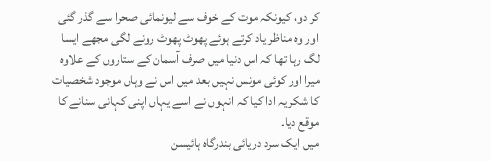کر دو، کیونکہ موت کے خوف سے لیونمائی صحرا سے گذر گئی اور وہ مناظر یاد کرتے ہوئے پھوٹ پھوٹ رونے لگی مجھے ایسا لگ رہا تھا کہ اس دنیا میں صرف آسمان کے ستاروں کے علاوہ میرا اور کوئی مونس نہیں بعد میں اس نے وہاں موجود شخصیات کا شکریہ ادا کیا کہ انہوں نے اسے یہاں اپنی کہانی سنانے کا موقع دیا۔
میں ایک سرد دریائی بندرگاہ ہائیسن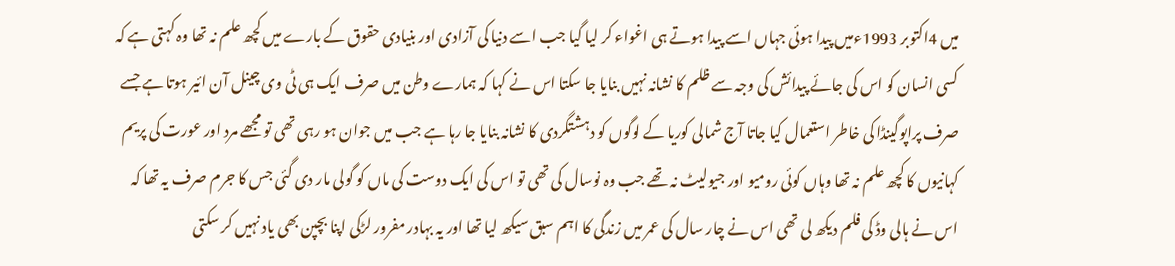میں 4اکتوبر 1993ءمیں پیدا ہوئی جہاں اسے پیدا ہوتے ہی اغواء کر لیا گیا جب اسے دنیا کی آزادی اور بنیادی حقوق کے بارے میں کچھ علم نہ تھا وہ کہتی ہے کہ کسی انسان کو اس کی جائے پیدائش کی وجہ سے ظلم کا نشانہ نہیں بنایا جا سکتا اس نے کہا کہ ہمارے وطن میں صرف ایک ہی ٹی وی چینل آن ائیر ہوتا ہے جسے صرف پراپوگینڈا کی خاطر استعمال کیا جاتا آج شمالی کوریا کے لوگوں کو دہشتگردی کا نشانہ بنایا جا رہا ہے جب میں جوان ہو رہی تھی تو مجھے مرد اور عورت کی پریم کہانیوں کا کچھ علم نہ تھا وہاں کوئی رومیو اور جیولیٹ نہ تھے جب وہ نوسال کی تھی تو اس کی ایک دوست کی ماں کو گولی مار دی گئی جس کا جرم صرف یہ تھا کہ اس نے ہالی وڈ کی فلم دیکھ لی تھی اس نے چار سال کی عمر میں زندگی کا اہم سبق سیکھ لیا تھا اور یہ بہادر مفرور لڑکی اپنا بچپن بھی یاد نہیں کر سکتی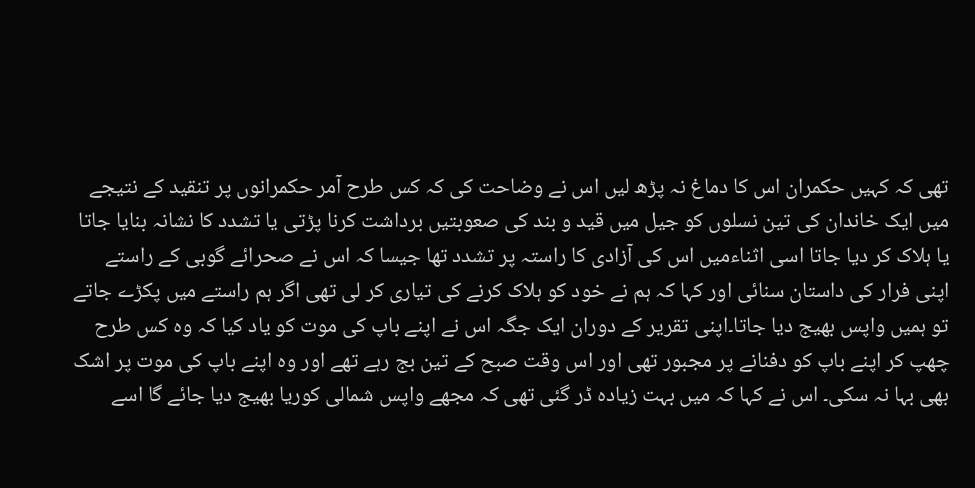تھی کہ کہیں حکمران اس کا دماغ نہ پڑھ لیں اس نے وضاحت کی کہ کس طرح آمر حکمرانوں پر تنقید کے نتیجے میں ایک خاندان کی تین نسلوں کو جیل میں قید و بند کی صعوبتیں برداشت کرنا پڑتی یا تشدد کا نشانہ بنایا جاتا یا ہلاک کر دیا جاتا اسی اثناءمیں اس کی آزادی کا راستہ پر تشدد تھا جیسا کہ اس نے صحرائے گوبی کے راستے اپنی فرار کی داستان سنائی اور کہا کہ ہم نے خود کو ہلاک کرنے کی تیاری کر لی تھی اگر ہم راستے میں پکڑے جاتے تو ہمیں واپس بھیج دیا جاتا۔اپنی تقریر کے دوران ایک جگہ اس نے اپنے باپ کی موت کو یاد کیا کہ وہ کس طرح چھپ کر اپنے باپ کو دفنانے پر مجبور تھی اور اس وقت صبح کے تین بج رہے تھے اور وہ اپنے باپ کی موت پر اشک بھی بہا نہ سکی۔ اس نے کہا کہ میں بہت زیادہ ڈر گئی تھی کہ مجھے واپس شمالی کوریا بھیج دیا جائے گا اسے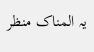یہ المناک منظر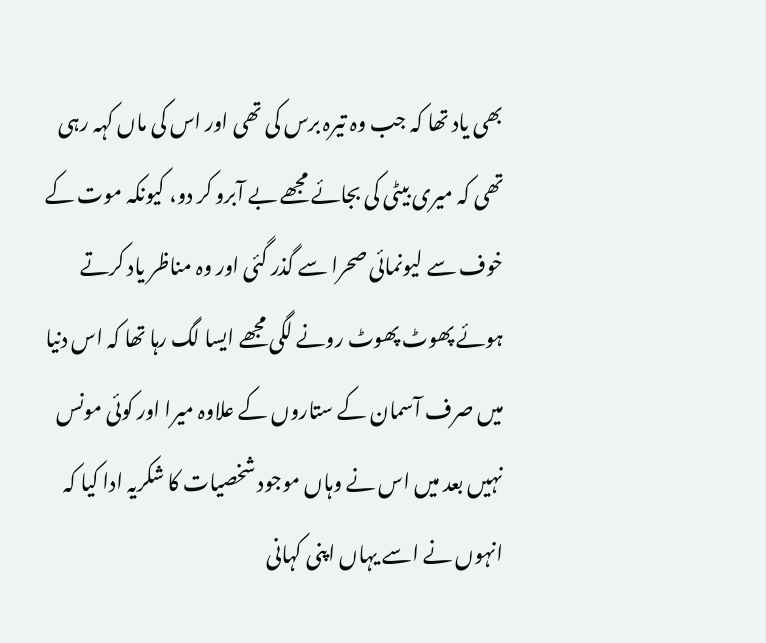بھی یاد تھا کہ جب وہ تیرہ برس کی تھی اور اس کی ماں کہہ رہی تھی کہ میری بیٹی کی بجائے مجھے بے آبرو کر دو، کیونکہ موت کے خوف سے لیونمائی صحرا سے گذر گئی اور وہ مناظر یاد کرتے ہوئے پھوٹ پھوٹ رونے لگی مجھے ایسا لگ رہا تھا کہ اس دنیا میں صرف آسمان کے ستاروں کے علاوہ میرا اور کوئی مونس نہیں بعد میں اس نے وہاں موجود شخصیات کا شکریہ ادا کیا کہ انہوں نے اسے یہاں اپنی کہانی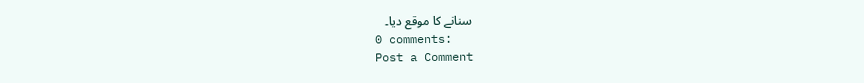سنانے کا موقع دیا۔
0 comments:
Post a Comment